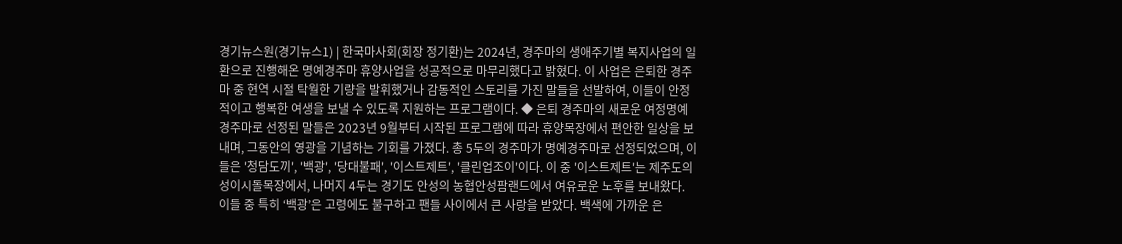경기뉴스원(경기뉴스1) | 한국마사회(회장 정기환)는 2024년, 경주마의 생애주기별 복지사업의 일환으로 진행해온 명예경주마 휴양사업을 성공적으로 마무리했다고 밝혔다. 이 사업은 은퇴한 경주마 중 현역 시절 탁월한 기량을 발휘했거나 감동적인 스토리를 가진 말들을 선발하여, 이들이 안정적이고 행복한 여생을 보낼 수 있도록 지원하는 프로그램이다. ◆ 은퇴 경주마의 새로운 여정명예경주마로 선정된 말들은 2023년 9월부터 시작된 프로그램에 따라 휴양목장에서 편안한 일상을 보내며, 그동안의 영광을 기념하는 기회를 가졌다. 총 5두의 경주마가 명예경주마로 선정되었으며, 이들은 '청담도끼', '백광', '당대불패', '이스트제트', '클린업조이'이다. 이 중 '이스트제트'는 제주도의 성이시돌목장에서, 나머지 4두는 경기도 안성의 농협안성팜랜드에서 여유로운 노후를 보내왔다. 이들 중 특히 ‘백광’은 고령에도 불구하고 팬들 사이에서 큰 사랑을 받았다. 백색에 가까운 은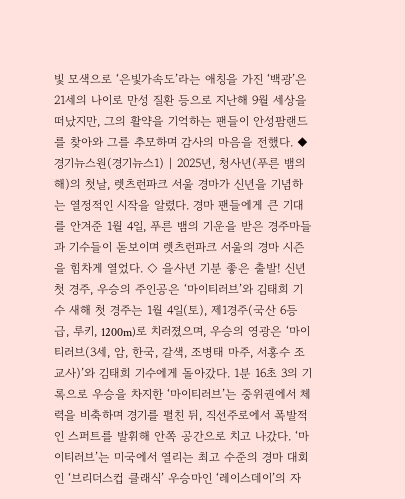빛 모색으로 ‘은빛가속도’라는 애칭을 가진 ‘백광’은 21세의 나이로 만성 질환 등으로 지난해 9월 세상을 떠났지만, 그의 활약을 기억하는 팬들이 안성팜랜드를 찾아와 그를 추모하며 감사의 마음을 전했다. ◆
경기뉴스원(경기뉴스1) | 2025년, 청사년(푸른 뱀의 해)의 첫날, 렛츠런파크 서울 경마가 신년을 기념하는 열정적인 시작을 알렸다. 경마 팬들에게 큰 기대를 안겨준 1월 4일, 푸른 뱀의 기운을 받은 경주마들과 기수들이 돋보이며 렛츠런파크 서울의 경마 시즌을 힘차게 열었다. ◇ 을사년 기분 좋은 출발! 신년 첫 경주, 우승의 주인공은 ‘마이티러브’와 김태희 기수 새해 첫 경주는 1월 4일(토), 제1경주(국산 6등급, 루키, 1200m)로 치러졌으며, 우승의 영광은 ‘마이티러브(3세, 암, 한국, 갈색, 조병태 마주, 서홍수 조교사)’와 김태희 기수에게 돌아갔다. 1분 16초 3의 기록으로 우승을 차지한 ‘마이티러브’는 중위권에서 체력을 비축하며 경기를 펼친 뒤, 직선주로에서 폭발적인 스퍼트를 발휘해 안쪽 공간으로 치고 나갔다. ‘마이티러브’는 미국에서 열리는 최고 수준의 경마 대회인 ‘브리더스컵 클래식’ 우승마인 ‘레이스데이’의 자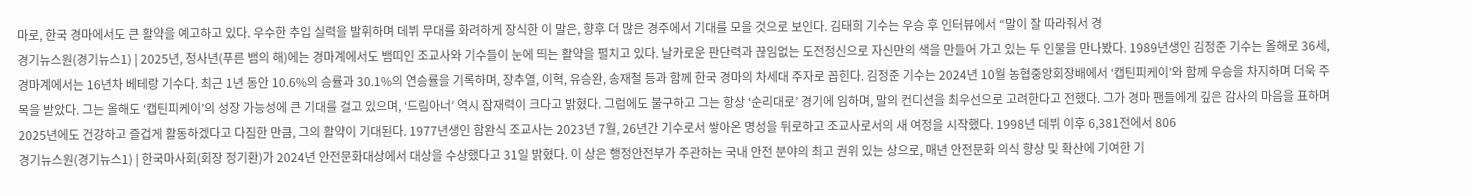마로, 한국 경마에서도 큰 활약을 예고하고 있다. 우수한 추입 실력을 발휘하며 데뷔 무대를 화려하게 장식한 이 말은, 향후 더 많은 경주에서 기대를 모을 것으로 보인다. 김태희 기수는 우승 후 인터뷰에서 “말이 잘 따라줘서 경
경기뉴스원(경기뉴스1) | 2025년, 청사년(푸른 뱀의 해)에는 경마계에서도 뱀띠인 조교사와 기수들이 눈에 띄는 활약을 펼치고 있다. 날카로운 판단력과 끊임없는 도전정신으로 자신만의 색을 만들어 가고 있는 두 인물을 만나봤다. 1989년생인 김정준 기수는 올해로 36세, 경마계에서는 16년차 베테랑 기수다. 최근 1년 동안 10.6%의 승률과 30.1%의 연승률을 기록하며, 장추열, 이혁, 유승완, 송재철 등과 함께 한국 경마의 차세대 주자로 꼽힌다. 김정준 기수는 2024년 10월 농협중앙회장배에서 ‘캡틴피케이’와 함께 우승을 차지하며 더욱 주목을 받았다. 그는 올해도 ‘캡틴피케이’의 성장 가능성에 큰 기대를 걸고 있으며, ‘드림아너’ 역시 잠재력이 크다고 밝혔다. 그럼에도 불구하고 그는 항상 ‘순리대로’ 경기에 임하며, 말의 컨디션을 최우선으로 고려한다고 전했다. 그가 경마 팬들에게 깊은 감사의 마음을 표하며 2025년에도 건강하고 즐겁게 활동하겠다고 다짐한 만큼, 그의 활약이 기대된다. 1977년생인 함완식 조교사는 2023년 7월, 26년간 기수로서 쌓아온 명성을 뒤로하고 조교사로서의 새 여정을 시작했다. 1998년 데뷔 이후 6,381전에서 806
경기뉴스원(경기뉴스1) | 한국마사회(회장 정기환)가 2024년 안전문화대상에서 대상을 수상했다고 31일 밝혔다. 이 상은 행정안전부가 주관하는 국내 안전 분야의 최고 권위 있는 상으로, 매년 안전문화 의식 향상 및 확산에 기여한 기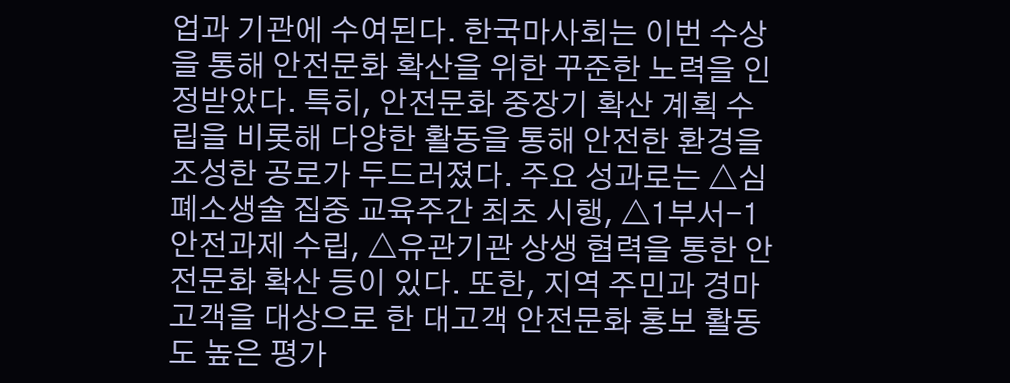업과 기관에 수여된다. 한국마사회는 이번 수상을 통해 안전문화 확산을 위한 꾸준한 노력을 인정받았다. 특히, 안전문화 중장기 확산 계획 수립을 비롯해 다양한 활동을 통해 안전한 환경을 조성한 공로가 두드러졌다. 주요 성과로는 △심폐소생술 집중 교육주간 최초 시행, △1부서-1안전과제 수립, △유관기관 상생 협력을 통한 안전문화 확산 등이 있다. 또한, 지역 주민과 경마 고객을 대상으로 한 대고객 안전문화 홍보 활동도 높은 평가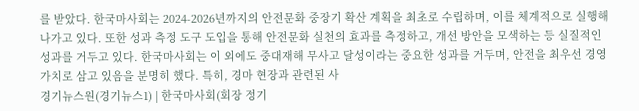를 받았다. 한국마사회는 2024-2026년까지의 안전문화 중장기 확산 계획을 최초로 수립하며, 이를 체계적으로 실행해 나가고 있다. 또한 성과 측정 도구 도입을 통해 안전문화 실천의 효과를 측정하고, 개선 방안을 모색하는 등 실질적인 성과를 거두고 있다. 한국마사회는 이 외에도 중대재해 무사고 달성이라는 중요한 성과를 거두며, 안전을 최우선 경영가치로 삼고 있음을 분명히 했다. 특히, 경마 현장과 관련된 사
경기뉴스원(경기뉴스1) | 한국마사회(회장 정기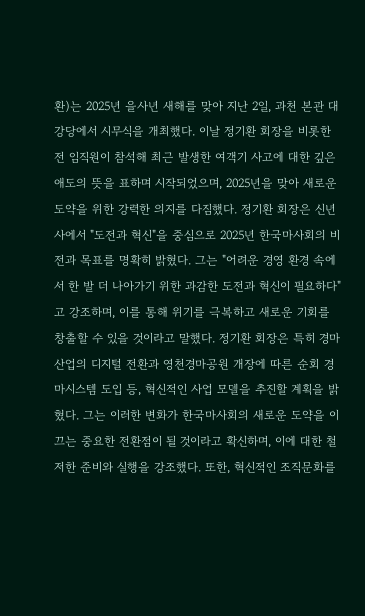환)는 2025년 을사년 새해를 맞아 지난 2일, 과천 본관 대강당에서 시무식을 개최했다. 이날 정기환 회장을 비롯한 전 임직원이 참석해 최근 발생한 여객기 사고에 대한 깊은 애도의 뜻을 표하며 시작되었으며, 2025년을 맞아 새로운 도약을 위한 강력한 의지를 다짐했다. 정기환 회장은 신년사에서 "도전과 혁신"을 중심으로 2025년 한국마사회의 비전과 목표를 명확히 밝혔다. 그는 "어려운 경영 환경 속에서 한 발 더 나아가기 위한 과감한 도전과 혁신이 필요하다"고 강조하며, 이를 통해 위기를 극복하고 새로운 기회를 창출할 수 있을 것이라고 말했다. 정기환 회장은 특히 경마 산업의 디지털 전환과 영천경마공원 개장에 따른 순회 경마시스템 도입 등, 혁신적인 사업 모델을 추진할 계획을 밝혔다. 그는 이러한 변화가 한국마사회의 새로운 도약을 이끄는 중요한 전환점이 될 것이라고 확신하며, 이에 대한 철저한 준비와 실행을 강조했다. 또한, 혁신적인 조직문화를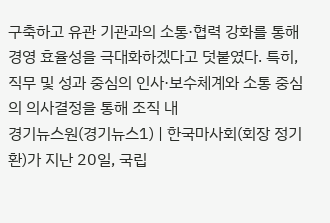구축하고 유관 기관과의 소통·협력 강화를 통해 경영 효율성을 극대화하겠다고 덧붙였다. 특히, 직무 및 성과 중심의 인사·보수체계와 소통 중심의 의사결정을 통해 조직 내
경기뉴스원(경기뉴스1) | 한국마사회(회장 정기환)가 지난 20일, 국립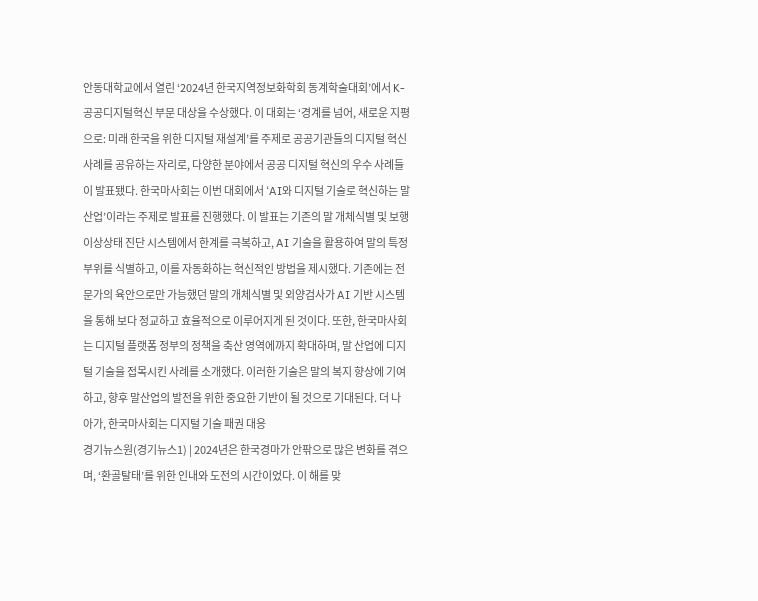안동대학교에서 열린 ‘2024년 한국지역정보화학회 동계학술대회’에서 K-공공디지털혁신 부문 대상을 수상했다. 이 대회는 ‘경계를 넘어, 새로운 지평으로: 미래 한국을 위한 디지털 재설계’를 주제로 공공기관들의 디지털 혁신 사례를 공유하는 자리로, 다양한 분야에서 공공 디지털 혁신의 우수 사례들이 발표됐다. 한국마사회는 이번 대회에서 ‘AI와 디지털 기술로 혁신하는 말산업’이라는 주제로 발표를 진행했다. 이 발표는 기존의 말 개체식별 및 보행 이상상태 진단 시스템에서 한계를 극복하고, AI 기술을 활용하여 말의 특정 부위를 식별하고, 이를 자동화하는 혁신적인 방법을 제시했다. 기존에는 전문가의 육안으로만 가능했던 말의 개체식별 및 외양검사가 AI 기반 시스템을 통해 보다 정교하고 효율적으로 이루어지게 된 것이다. 또한, 한국마사회는 디지털 플랫폼 정부의 정책을 축산 영역에까지 확대하며, 말 산업에 디지털 기술을 접목시킨 사례를 소개했다. 이러한 기술은 말의 복지 향상에 기여하고, 향후 말산업의 발전을 위한 중요한 기반이 될 것으로 기대된다. 더 나아가, 한국마사회는 디지털 기술 패권 대응
경기뉴스원(경기뉴스1) | 2024년은 한국경마가 안팎으로 많은 변화를 겪으며, ‘환골탈태’를 위한 인내와 도전의 시간이었다. 이 해를 맞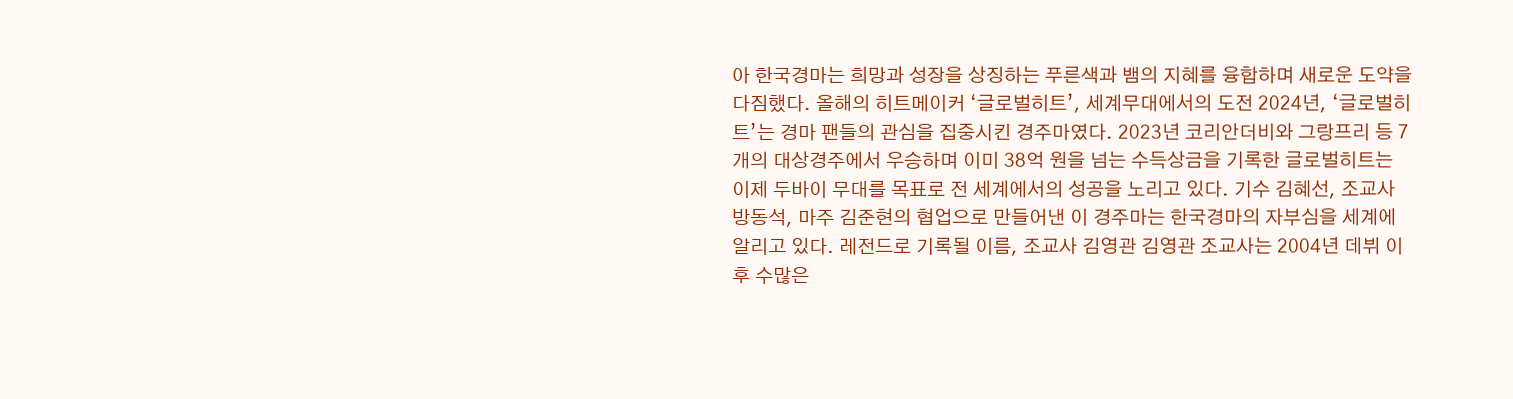아 한국경마는 희망과 성장을 상징하는 푸른색과 뱀의 지혜를 융합하며 새로운 도약을 다짐했다. 올해의 히트메이커 ‘글로벌히트’, 세계무대에서의 도전 2024년, ‘글로벌히트’는 경마 팬들의 관심을 집중시킨 경주마였다. 2023년 코리안더비와 그랑프리 등 7개의 대상경주에서 우승하며 이미 38억 원을 넘는 수득상금을 기록한 글로벌히트는 이제 두바이 무대를 목표로 전 세계에서의 성공을 노리고 있다. 기수 김혜선, 조교사 방동석, 마주 김준현의 협업으로 만들어낸 이 경주마는 한국경마의 자부심을 세계에 알리고 있다. 레전드로 기록될 이름, 조교사 김영관 김영관 조교사는 2004년 데뷔 이후 수많은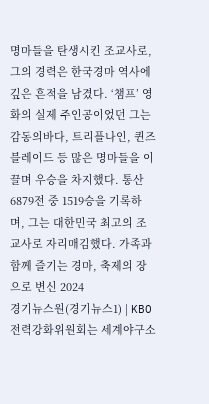명마들을 탄생시킨 조교사로, 그의 경력은 한국경마 역사에 깊은 흔적을 남겼다. ‘챔프’ 영화의 실제 주인공이었던 그는 감동의바다, 트리플나인, 퀸즈블레이드 등 많은 명마들을 이끌며 우승을 차지했다. 통산 6879전 중 1519승을 기록하며, 그는 대한민국 최고의 조교사로 자리매김했다. 가족과 함께 즐기는 경마, 축제의 장으로 변신 2024
경기뉴스원(경기뉴스1) | KBO 전력강화위원회는 세계야구소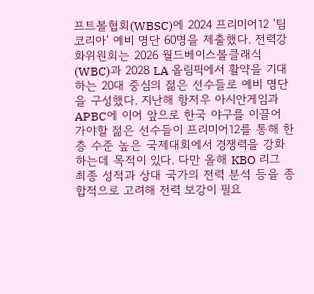프트볼협회(WBSC)에 2024 프리미어12 ‘팀 코리아’ 예비 명단 60명을 제출했다. 전력강화위원회는 2026 월드베이스볼클래식(WBC)과 2028 LA 올림픽에서 활약을 기대하는 20대 중심의 젊은 선수들로 예비 명단을 구성했다. 지난해 항저우 아시안게임과 APBC에 이어 앞으로 한국 야구를 이끌어 가야할 젊은 선수들이 프리미어12를 통해 한 층 수준 높은 국제대회에서 경쟁력을 강화하는데 목적이 있다. 다만 올해 KBO 리그 최종 성적과 상대 국가의 전력 분석 등을 종합적으로 고려해 전력 보강이 필요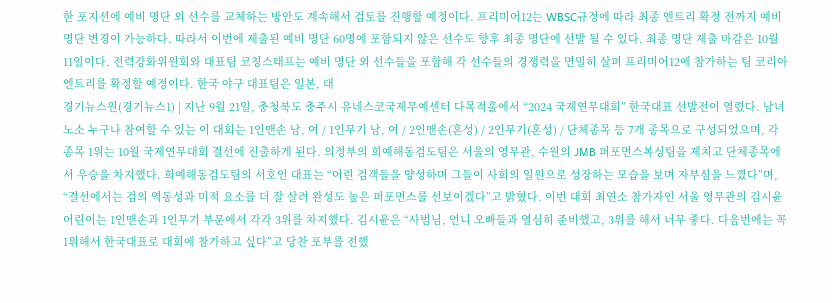한 포지션에 예비 명단 외 선수를 교체하는 방안도 계속해서 검토를 진행할 예정이다. 프리미어12는 WBSC규정에 따라 최종 엔트리 확정 전까지 예비 명단 변경이 가능하다. 따라서 이번에 제출된 예비 명단 60명에 포함되지 않은 선수도 향후 최종 명단에 선발 될 수 있다. 최종 명단 제출 마감은 10월 11일이다. 전력강화위원회와 대표팀 코칭스태프는 예비 명단 외 선수들을 포함해 각 선수들의 경쟁력을 면밀히 살펴 프리미어12에 참가하는 팀 코리아 엔트리를 확정할 예정이다. 한국 야구 대표팀은 일본, 대
경기뉴스원(경기뉴스1) | 지난 9월 21일, 충청북도 충주시 유네스코국제무예센터 다목적홀에서 “2024 국제연무대회” 한국대표 선발전이 열렸다. 남녀노소 누구나 참여할 수 있는 이 대회는 1인맨손 남, 여 / 1인무기 남, 여 / 2인맨손(혼성) / 2인무기(혼성) / 단체종목 등 7개 종목으로 구성되었으며, 각 종목 1위는 10월 국제연무대회 결선에 진출하게 된다. 의정부의 희예해동검도팀은 서울의 영무관, 수원의 JMB 퍼포먼스복싱팀을 제치고 단체종목에서 우승을 차지했다. 희예해동검도팀의 서호인 대표는 “어린 검객들을 양성하며 그들이 사회의 일원으로 성장하는 모습을 보며 자부심을 느꼈다”며, “결선에서는 검의 역동성과 미적 요소를 더 잘 살려 완성도 높은 퍼포먼스를 선보이겠다”고 밝혔다. 이번 대회 최연소 참가자인 서울 영무관의 김시윤 어린이는 1인맨손과 1인무기 부문에서 각각 3위를 차지했다. 김시윤은 “사범님, 언니 오빠들과 열심히 준비했고, 3위를 해서 너무 좋다. 다음번에는 꼭 1위해서 한국대표로 대회에 참가하고 싶다”고 당찬 포부를 전했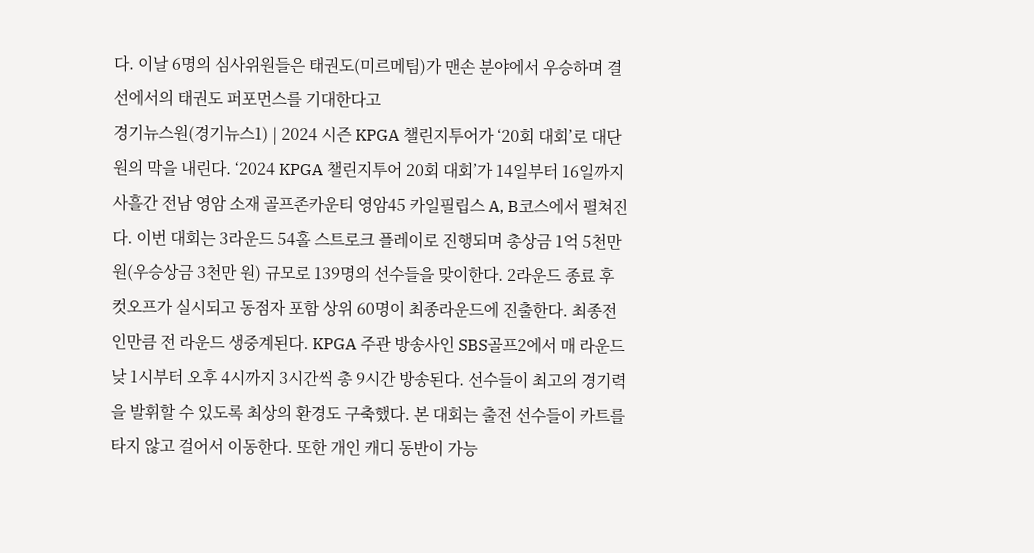다. 이날 6명의 심사위원들은 태권도(미르메팀)가 맨손 분야에서 우승하며 결선에서의 태권도 퍼포먼스를 기대한다고
경기뉴스원(경기뉴스1) | 2024 시즌 KPGA 챌린지투어가 ‘20회 대회’로 대단원의 막을 내린다. ‘2024 KPGA 챌린지투어 20회 대회’가 14일부터 16일까지 사흘간 전남 영암 소재 골프존카운티 영암45 카일필립스 A, B코스에서 펼쳐진다. 이번 대회는 3라운드 54홀 스트로크 플레이로 진행되며 총상금 1억 5천만 원(우승상금 3천만 원) 규모로 139명의 선수들을 맞이한다. 2라운드 종료 후 컷오프가 실시되고 동점자 포함 상위 60명이 최종라운드에 진출한다. 최종전인만큼 전 라운드 생중계된다. KPGA 주관 방송사인 SBS골프2에서 매 라운드 낮 1시부터 오후 4시까지 3시간씩 총 9시간 방송된다. 선수들이 최고의 경기력을 발휘할 수 있도록 최상의 환경도 구축했다. 본 대회는 출전 선수들이 카트를 타지 않고 걸어서 이동한다. 또한 개인 캐디 동반이 가능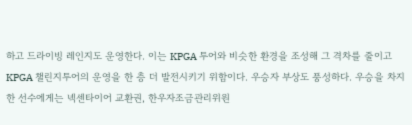하고 드라이빙 레인지도 운영한다. 이는 KPGA 투어와 비슷한 환경을 조성해 그 격차를 줄이고 KPGA 챌린지투어의 운영을 한 층 더 발전시키기 위함이다. 우승자 부상도 풍성하다. 우승을 차지한 선수에게는 넥센타이어 교환권, 한우자조금관리위원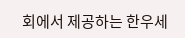회에서 제공하는 한우세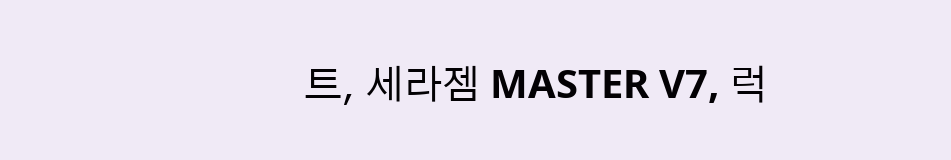트, 세라젬 MASTER V7, 럭